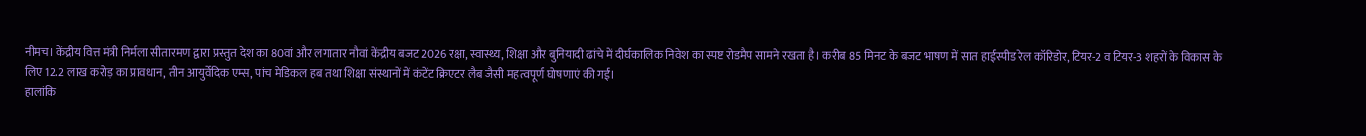नीमच। केंद्रीय वित्त मंत्री निर्मला सीतारमण द्वारा प्रस्तुत देश का 80वां और लगातार नौवां केंद्रीय बजट 2026 रक्षा, स्वास्थ्य, शिक्षा और बुनियादी ढांचे में दीर्घकालिक निवेश का स्पष्ट रोडमैप सामने रखता है। करीब 85 मिनट के बजट भाषण में सात हाईस्पीड रेल कॉरिडोर, टियर-2 व टियर-3 शहरों के विकास के लिए 12.2 लाख करोड़ का प्रावधान, तीन आयुर्वेदिक एम्स, पांच मेडिकल हब तथा शिक्षा संस्थानों में कंटेंट क्रिएटर लैब जैसी महत्वपूर्ण घोषणाएं की गईं।
हालांकि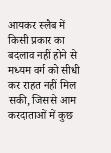आयकर स्लैब में किसी प्रकार का बदलाव नहीं होने से मध्यम वर्ग को सीधी कर राहत नहीं मिल सकी, जिससे आम करदाताओं में कुछ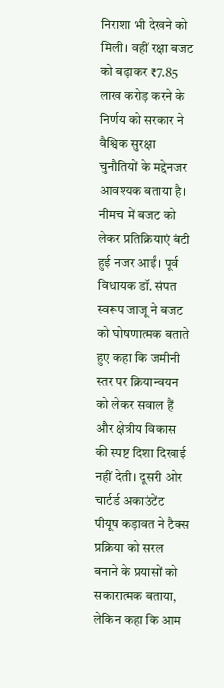निराशा भी देखने को मिली। वहीं रक्षा बजट को बढ़ाकर ₹7.85 लाख करोड़ करने के निर्णय को सरकार ने वैश्विक सुरक्षा चुनौतियों के मद्देनजर आवश्यक बताया है।
नीमच में बजट को लेकर प्रतिक्रियाएं बंटी हुई नजर आईं। पूर्व विधायक डॉ. संपत स्वरूप जाजू ने बजट को घोषणात्मक बताते हुए कहा कि जमीनी स्तर पर क्रियान्वयन को लेकर सवाल हैं और क्षेत्रीय विकास की स्पष्ट दिशा दिखाई नहीं देती। दूसरी ओर चार्टर्ड अकाउंटेंट पीयूष कड़ावत ने टैक्स प्रक्रिया को सरल बनाने के प्रयासों को सकारात्मक बताया, लेकिन कहा कि आम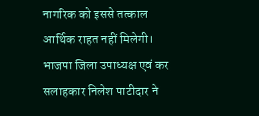नागरिक को इससे तत्काल आर्थिक राहत नहीं मिलेगी।
भाजपा जिला उपाध्यक्ष एवं कर सलाहकार निलेश पाटीदार ने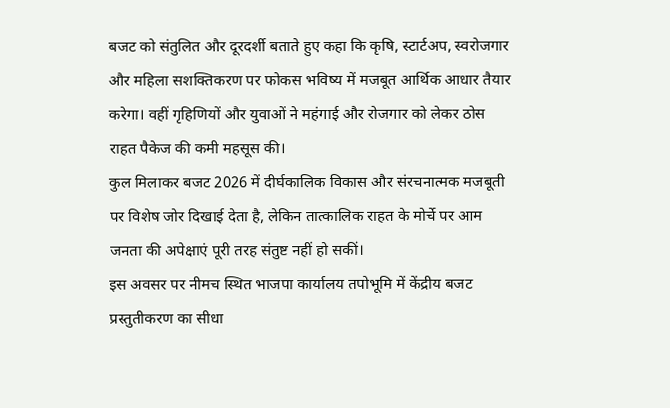बजट को संतुलित और दूरदर्शी बताते हुए कहा कि कृषि, स्टार्टअप, स्वरोजगार और महिला सशक्तिकरण पर फोकस भविष्य में मजबूत आर्थिक आधार तैयार करेगा। वहीं गृहिणियों और युवाओं ने महंगाई और रोजगार को लेकर ठोस राहत पैकेज की कमी महसूस की।
कुल मिलाकर बजट 2026 में दीर्घकालिक विकास और संरचनात्मक मजबूती पर विशेष जोर दिखाई देता है, लेकिन तात्कालिक राहत के मोर्चे पर आम जनता की अपेक्षाएं पूरी तरह संतुष्ट नहीं हो सकीं।
इस अवसर पर नीमच स्थित भाजपा कार्यालय तपोभूमि में केंद्रीय बजट प्रस्तुतीकरण का सीधा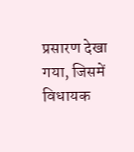प्रसारण देखा गया, जिसमें विधायक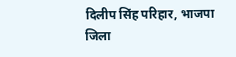दिलीप सिंह परिहार, भाजपा जिला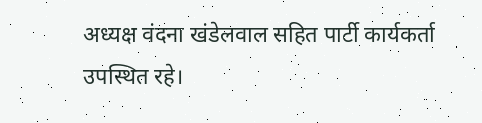अध्यक्ष वंदना खंडेलवाल सहित पार्टी कार्यकर्ता उपस्थित रहे।